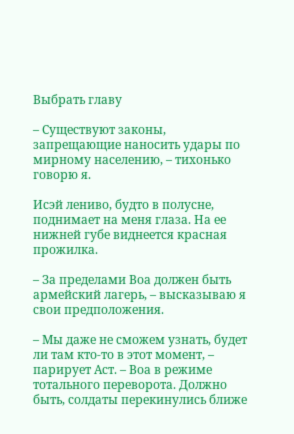Выбрать главу

– Существуют законы, запрещающие наносить удары по мирному населению, – тихонько говорю я.

Исэй лениво, будто в полусне, поднимает на меня глаза. На ее нижней губе виднеется красная прожилка.

– За пределами Воа должен быть армейский лагерь, – высказываю я свои предположения.

– Мы даже не сможем узнать, будет ли там кто-то в этот момент, – парирует Аст. – Воа в режиме тотального переворота. Должно быть, солдаты перекинулись ближе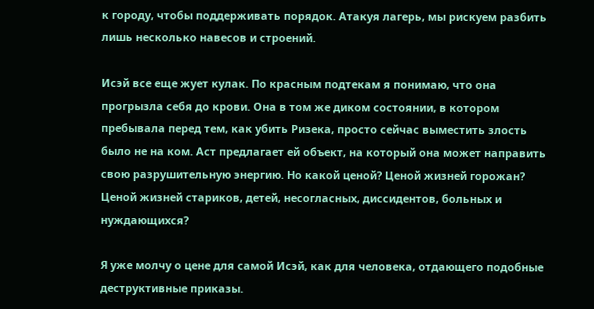к городу, чтобы поддерживать порядок. Атакуя лагерь, мы рискуем разбить лишь несколько навесов и строений.

Исэй все еще жует кулак. По красным подтекам я понимаю, что она прогрызла себя до крови. Она в том же диком состоянии, в котором пребывала перед тем, как убить Ризека, просто сейчас выместить злость было не на ком. Аст предлагает ей объект, на который она может направить свою разрушительную энергию. Но какой ценой? Ценой жизней горожан? Ценой жизней стариков, детей, несогласных, диссидентов, больных и нуждающихся?

Я уже молчу о цене для самой Исэй, как для человека, отдающего подобные деструктивные приказы.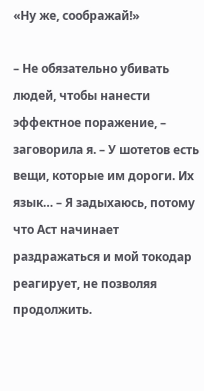«Ну же, соображай!»

– Не обязательно убивать людей, чтобы нанести эффектное поражение, – заговорила я. – У шотетов есть вещи, которые им дороги. Их язык… – Я задыхаюсь, потому что Аст начинает раздражаться и мой токодар реагирует, не позволяя продолжить.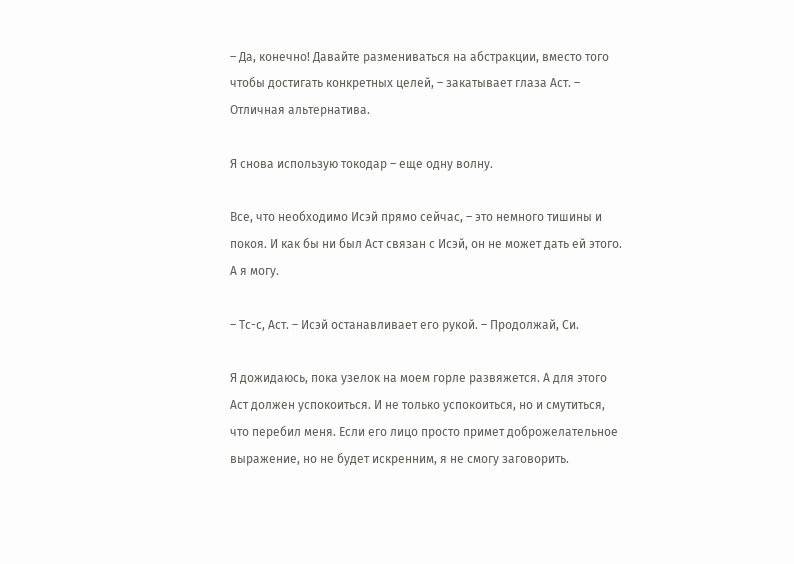– Да, конечно! Давайте размениваться на абстракции, вместо того чтобы достигать конкретных целей, – закатывает глаза Аст. – Отличная альтернатива.

Я снова использую токодар – еще одну волну.

Все, что необходимо Исэй прямо сейчас, – это немного тишины и покоя. И как бы ни был Аст связан с Исэй, он не может дать ей этого. А я могу.

– Тс-с, Аст. – Исэй останавливает его рукой. – Продолжай, Си.

Я дожидаюсь, пока узелок на моем горле развяжется. А для этого Аст должен успокоиться. И не только успокоиться, но и смутиться, что перебил меня. Если его лицо просто примет доброжелательное выражение, но не будет искренним, я не смогу заговорить.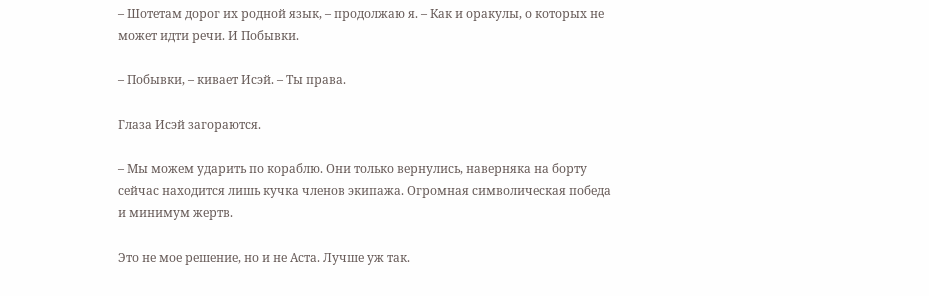– Шотетам дорог их родной язык, – продолжаю я. – Как и оракулы, о которых не может идти речи. И Побывки.

– Побывки, – кивает Исэй. – Ты права.

Глаза Исэй загораются.

– Мы можем ударить по кораблю. Они только вернулись, наверняка на борту сейчас находится лишь кучка членов экипажа. Огромная символическая победа и минимум жертв.

Это не мое решение, но и не Аста. Лучше уж так.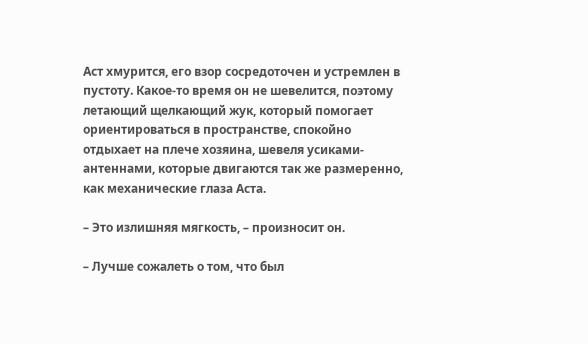Аст хмурится, его взор сосредоточен и устремлен в пустоту. Какое-то время он не шевелится, поэтому летающий щелкающий жук, который помогает ориентироваться в пространстве, спокойно отдыхает на плече хозяина, шевеля усиками-антеннами, которые двигаются так же размеренно, как механические глаза Аста.

– Это излишняя мягкость, – произносит он.

– Лучше сожалеть о том, что был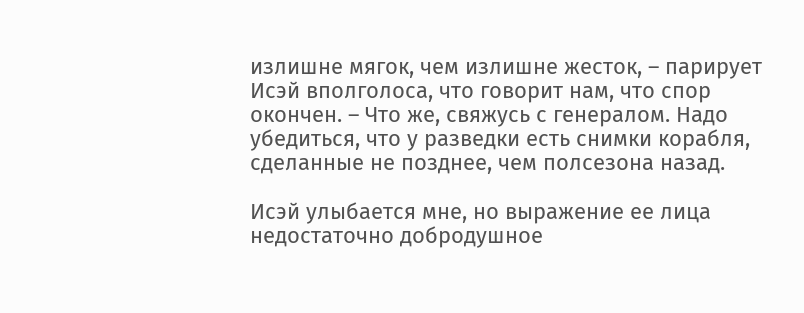излишне мягок, чем излишне жесток, – парирует Исэй вполголоса, что говорит нам, что спор окончен. – Что же, свяжусь с генералом. Надо убедиться, что у разведки есть снимки корабля, сделанные не позднее, чем полсезона назад.

Исэй улыбается мне, но выражение ее лица недостаточно добродушное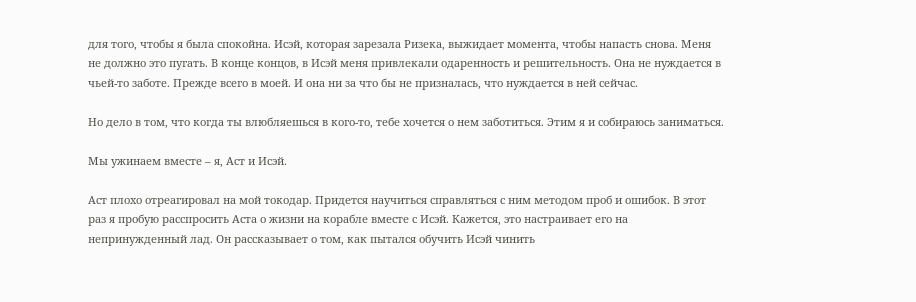для того, чтобы я была спокойна. Исэй, которая зарезала Ризека, выжидает момента, чтобы напасть снова. Меня не должно это пугать. В конце концов, в Исэй меня привлекали одаренность и решительность. Она не нуждается в чьей-то заботе. Прежде всего в моей. И она ни за что бы не призналась, что нуждается в ней сейчас.

Но дело в том, что когда ты влюбляешься в кого-то, тебе хочется о нем заботиться. Этим я и собираюсь заниматься.

Мы ужинаем вместе – я, Аст и Исэй.

Аст плохо отреагировал на мой токодар. Придется научиться справляться с ним методом проб и ошибок. В этот раз я пробую расспросить Аста о жизни на корабле вместе с Исэй. Кажется, это настраивает его на непринужденный лад. Он рассказывает о том, как пытался обучить Исэй чинить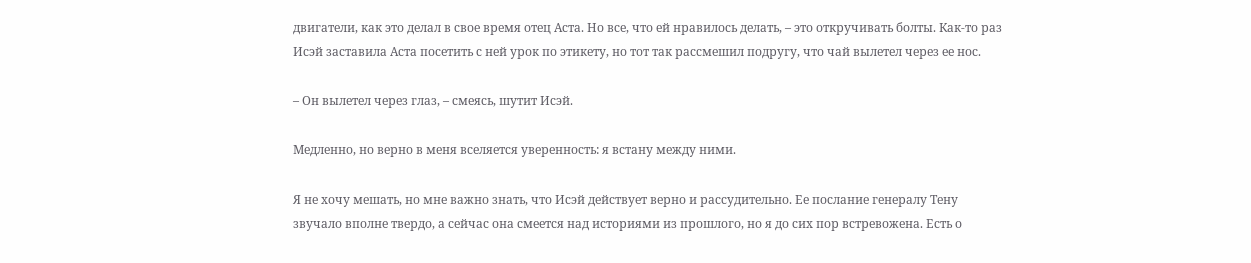двигатели, как это делал в свое время отец Аста. Но все, что ей нравилось делать, – это откручивать болты. Как-то раз Исэй заставила Аста посетить с ней урок по этикету, но тот так рассмешил подругу, что чай вылетел через ее нос.

– Он вылетел через глаз, – смеясь, шутит Исэй.

Медленно, но верно в меня вселяется уверенность: я встану между ними.

Я не хочу мешать, но мне важно знать, что Исэй действует верно и рассудительно. Ее послание генералу Тену звучало вполне твердо, а сейчас она смеется над историями из прошлого, но я до сих пор встревожена. Есть о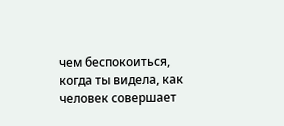чем беспокоиться, когда ты видела, как человек совершает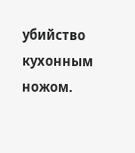убийство кухонным ножом.